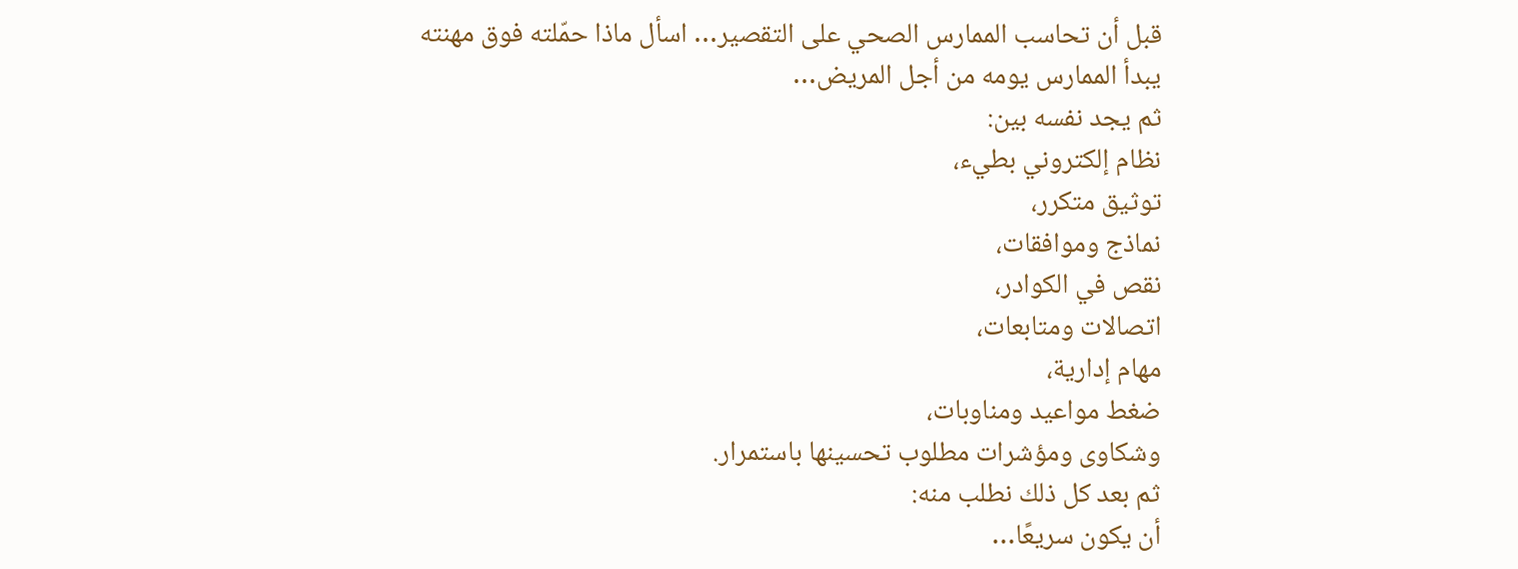قبل أن تحاسب الممارس الصحي على التقصير… اسأل ماذا حمّلته فوق مهنته
يبدأ الممارس يومه من أجل المريض…
ثم يجد نفسه بين:
نظام إلكتروني بطيء،
توثيق متكرر،
نماذج وموافقات،
نقص في الكوادر،
اتصالات ومتابعات،
مهام إدارية،
ضغط مواعيد ومناوبات،
وشكاوى ومؤشرات مطلوب تحسينها باستمرار.
ثم بعد كل ذلك نطلب منه:
أن يكون سريعًا…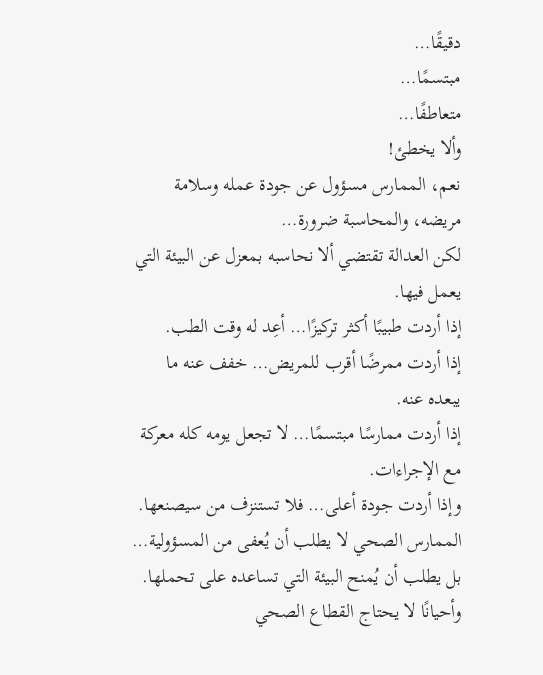دقيقًا…
مبتسمًا…
متعاطفًا…
وألا يخطئ!
نعم، الممارس مسؤول عن جودة عمله وسلامة مريضه، والمحاسبة ضرورة…
لكن العدالة تقتضي ألا نحاسبه بمعزل عن البيئة التي يعمل فيها.
إذا أردت طبيبًا أكثر تركيزًا… أعِد له وقت الطب.
إذا أردت ممرضًا أقرب للمريض… خفف عنه ما يبعده عنه.
إذا أردت ممارسًا مبتسمًا… لا تجعل يومه كله معركة مع الإجراءات.
وإذا أردت جودة أعلى… فلا تستنزف من سيصنعها.
الممارس الصحي لا يطلب أن يُعفى من المسؤولية…
بل يطلب أن يُمنح البيئة التي تساعده على تحملها.
وأحيانًا لا يحتاج القطاع الصحي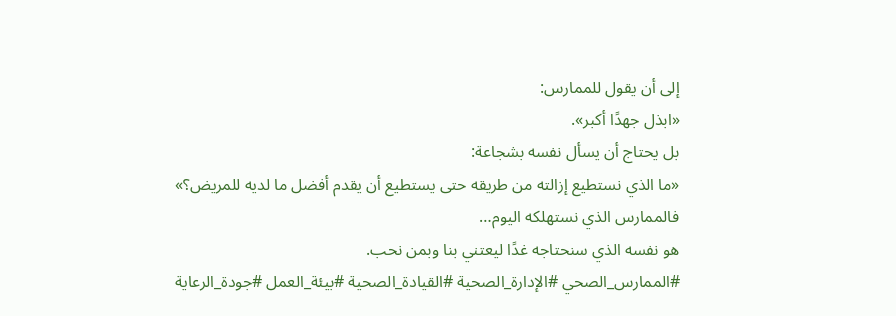إلى أن يقول للممارس:
«ابذل جهدًا أكبر».
بل يحتاج أن يسأل نفسه بشجاعة:
«ما الذي نستطيع إزالته من طريقه حتى يستطيع أن يقدم أفضل ما لديه للمريض؟»
فالممارس الذي نستهلكه اليوم…
هو نفسه الذي سنحتاجه غدًا ليعتني بنا وبمن نحب.
#الممارس_الصحي #الإدارة_الصحية #القيادة_الصحية #بيئة_العمل #جودة_الرعاية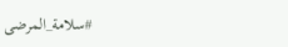#سلامة_المرضى